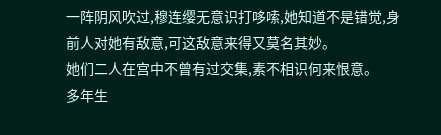一阵阴风吹过,穆连缨无意识打哆嗦,她知道不是错觉,身前人对她有敌意,可这敌意来得又莫名其妙。
她们二人在宫中不曾有过交集,素不相识何来恨意。
多年生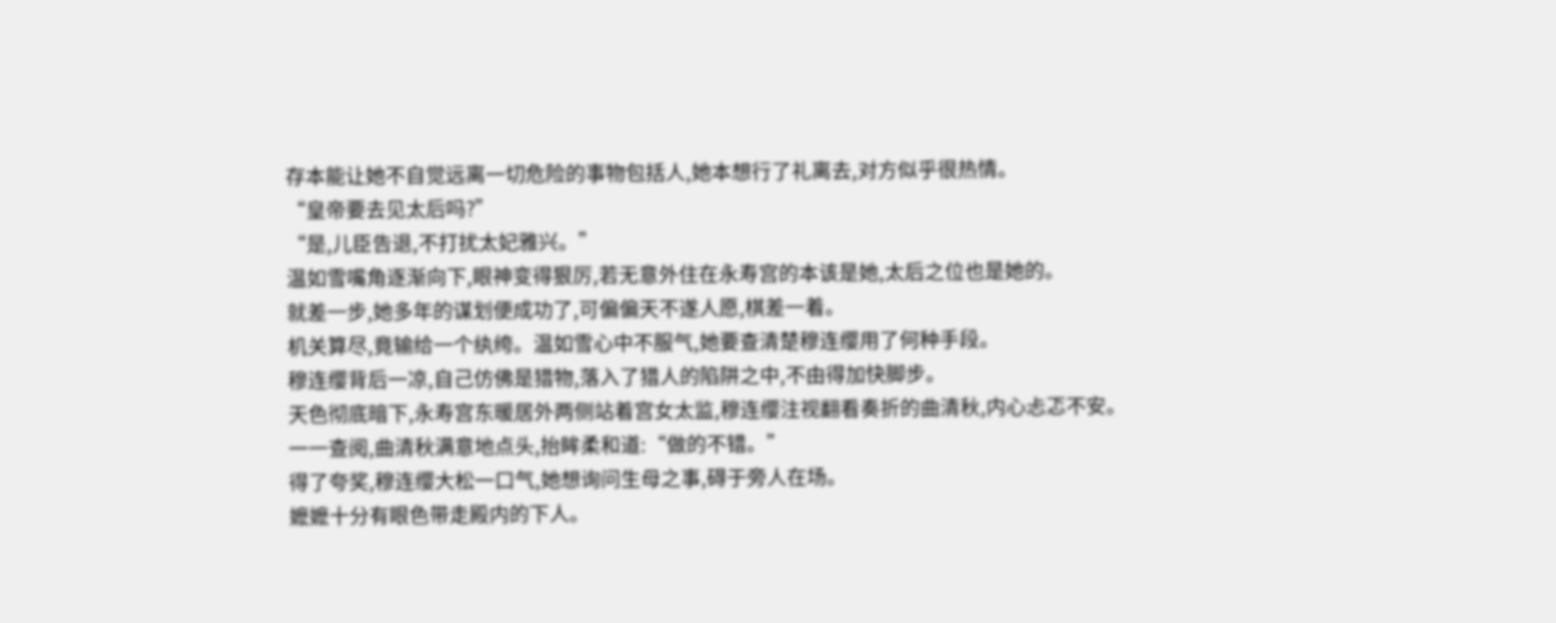存本能让她不自觉远离一切危险的事物包括人,她本想行了礼离去,对方似乎很热情。
“皇帝要去见太后吗?”
“是,儿臣告退,不打扰太妃雅兴。”
温如雪嘴角逐渐向下,眼神变得狠厉,若无意外住在永寿宫的本该是她,太后之位也是她的。
就差一步,她多年的谋划便成功了,可偏偏天不遂人愿,棋差一着。
机关算尽,竟输给一个纨绔。温如雪心中不服气,她要查清楚穆连缨用了何种手段。
穆连缨背后一凉,自己仿佛是猎物,落入了猎人的陷阱之中,不由得加快脚步。
天色彻底暗下,永寿宫东暖居外两侧站着宫女太监,穆连缨注视翻看奏折的曲清秋,内心忐忑不安。
一一查阅,曲清秋满意地点头,抬眸柔和道:“做的不错。”
得了夸奖,穆连缨大松一口气,她想询问生母之事,碍于旁人在场。
嬷嬷十分有眼色带走殿内的下人。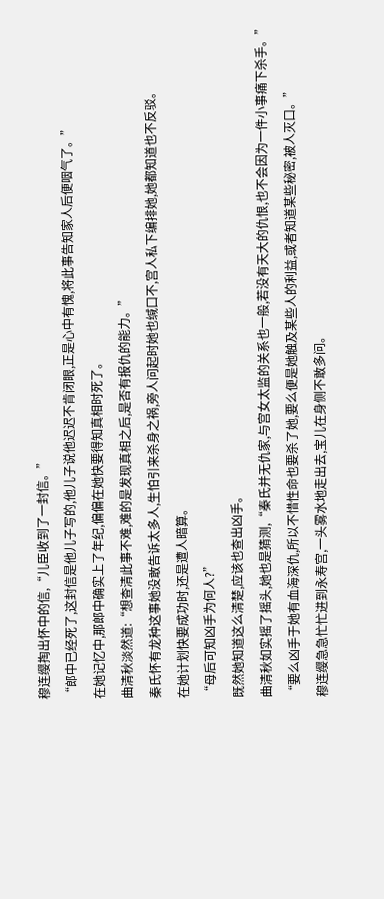穆连缨掏出怀中的信,“儿臣收到了一封信。”
“郎中已经死了,这封信是他儿子写的,他儿子说他迟迟不肯闭眼,正是心中有愧,将此事告知家人后便咽气了。”
在她记忆中,那郎中确实上了年纪,偏偏在她快要得知真相时死了。
曲清秋淡然道:“想查清此事不难,难的是发现真相之后,是否有报仇的能力。”
秦氏怀有龙种这事她没敢告诉太多人,生怕引来杀身之祸,旁人问起时她也缄口不,宫人私下编排她,她都知道也不反驳。
在她计划快要成功时,还是遭人暗算。
“母后可知凶手为何人?”
既然她知道这么清楚,应该也查出凶手。
曲清秋如实摇了摇头,她也是猜测,“秦氏并无仇家,与宫女太监的关系也一般,若没有天大的仇恨,也不会因为一件小事痛下杀手。”
“要么凶手于她有血海深仇,所以不惜性命也要杀了她,要么便是她触及某些人的利益,或者知道某些秘密,被人灭口。”
穆连缨急急忙忙进到永寿宫,一头雾水地走出去,宝儿在身侧不敢多问。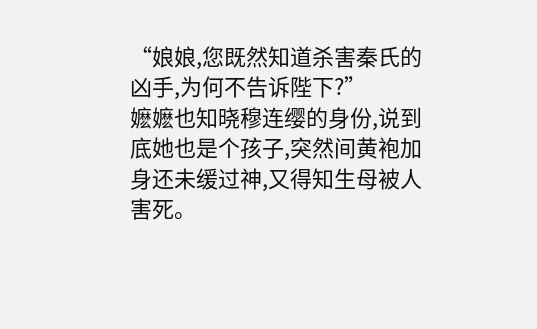“娘娘,您既然知道杀害秦氏的凶手,为何不告诉陛下?”
嬷嬷也知晓穆连缨的身份,说到底她也是个孩子,突然间黄袍加身还未缓过神,又得知生母被人害死。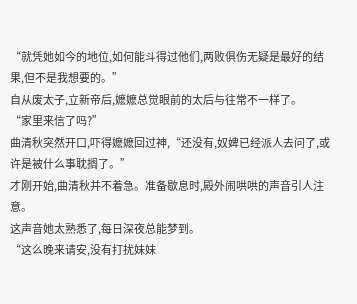“就凭她如今的地位,如何能斗得过他们,两败俱伤无疑是最好的结果,但不是我想要的。”
自从废太子,立新帝后,嬷嬷总觉眼前的太后与往常不一样了。
“家里来信了吗?”
曲清秋突然开口,吓得嬷嬷回过神,“还没有,奴婢已经派人去问了,或许是被什么事耽搁了。”
才刚开始,曲清秋并不着急。准备歇息时,殿外闹哄哄的声音引人注意。
这声音她太熟悉了,每日深夜总能梦到。
“这么晚来请安,没有打扰妹妹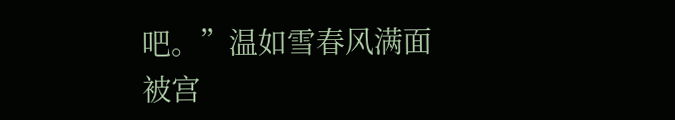吧。”温如雪春风满面被宫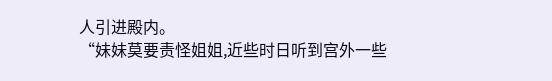人引进殿内。
“妹妹莫要责怪姐姐,近些时日听到宫外一些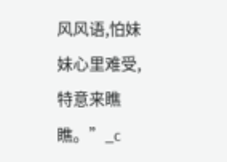风风语,怕妹妹心里难受,特意来瞧瞧。”_c